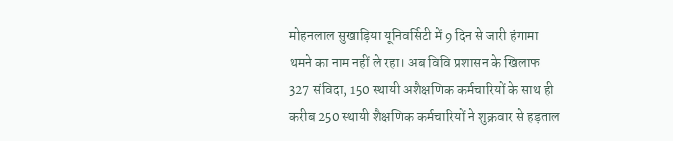मोहनलाल सुखाड़िया यूनिवर्सिटी में 9 दिन से जारी हंगामा थमने का नाम नहीं ले रहा। अब विवि प्रशासन के खिलाफ 327 संविदा, 150 स्थायी अशैक्षणिक कर्मचारियों के साथ ही करीब 250 स्थायी शैक्षणिक कर्मचारियों ने शुक्रवार से हड़ताल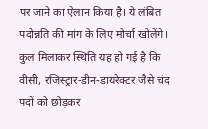पर जाने का ऐलान किया है। ये लंबित पदोन्नति की मांग के लिए मोर्चा खोलेंगे। कुल मिलाकर स्थिति यह हो गई है कि वीसी, रजिस्ट्रार-डीन-डायरेक्टर जैसे चंद पदों को छोड़कर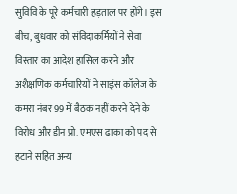सुविवि के पूरे कर्मचारी हड़ताल पर होंगे। इस बीच, बुधवार को संविदाकर्मियों ने सेवा विस्तार का आदेश हासिल करने और अशैक्षणिक कर्मचारियों ने साइंस कॉलेज के कमरा नंबर 99 में बैठक नहीं करने देने के विरोध और डीन प्रो. एमएस ढाका को पद से हटाने सहित अन्य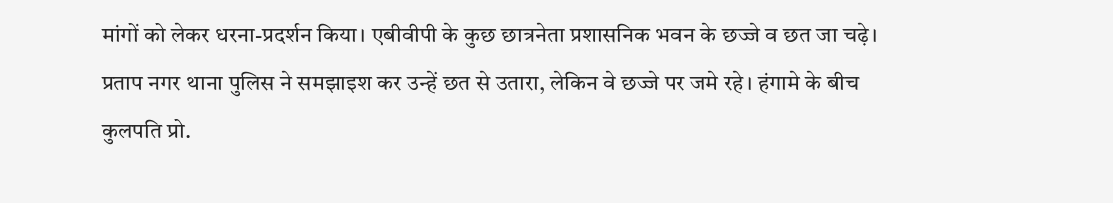मांगों को लेकर धरना-प्रदर्शन किया। एबीवीपी के कुछ छात्रनेता प्रशासनिक भवन के छज्जे व छत जा चढ़े। प्रताप नगर थाना पुलिस ने समझाइश कर उन्हें छत से उतारा, लेकिन वे छज्जे पर जमे रहे। हंगामे के बीच कुलपति प्रो.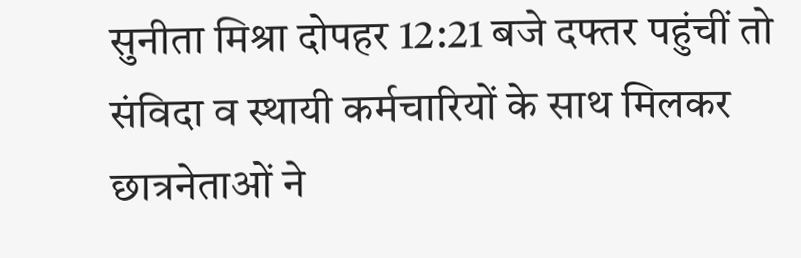सुनीता मिश्रा दोपहर 12:21 बजे दफ्तर पहुंचीं तो संविदा व स्थायी कर्मचारियों के साथ मिलकर छात्रनेताओं ने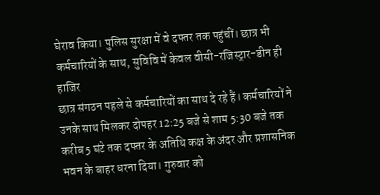घेराव किया। पुलिस सुरक्षा में वे दफ्तर तक पहुंचीं। छात्र भी कर्मचारियों के साथ, सुविवि में केवल वीसी-रजिस्ट्रार-डीन ही हाजिर
छात्र संगठन पहले से कर्मचारियों का साथ दे रहे हैं। कर्मचारियों ने उनके साथ मिलकर दोपहर 12:25 बजे से शाम 5:30 बजे तक करीब 5 घंटे तक दफ्तर के अतिथि कक्ष के अंदर और प्रशासनिक भवन के बाहर धरना दिया। गुरुवार को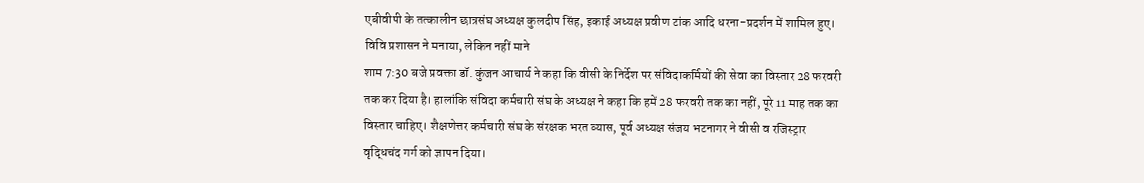एबीवीपी के तत्कालीन छात्रसंघ अध्यक्ष कुलदीप सिंह, इकाई अध्यक्ष प्रवीण टांक आदि धरना-प्रदर्शन में शामिल हुए। विवि प्रशासन ने मनाया, लेकिन नहीं माने
शाम 7:30 बजे प्रवक्ता डॉ. कुंजन आचार्य ने कहा कि वीसी के निर्देश पर संविदाकर्मियों की सेवा का विस्तार 28 फरवरी तक कर दिया है। हालांकि संविदा कर्मचारी संघ के अध्यक्ष ने कहा कि हमें 28 फरवरी तक का नहीं, पूरे 11 माह तक का विस्तार चाहिए। शैक्षणेत्तर कर्मचारी संघ के संरक्षक भरत व्यास, पूर्व अध्यक्ष संजय भटनागर ने वीसी व रजिस्ट्रार वृद्धिचंद गर्ग को ज्ञापन दिया।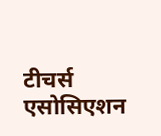टीचर्स एसोसिएशन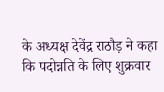के अध्यक्ष देवेंद्र राठौड़ ने कहा कि पदोन्नति के लिए शुक्रवार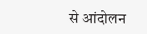से आंदोलन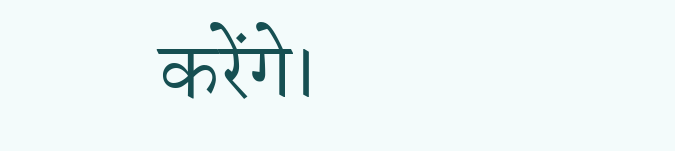करेंगे।